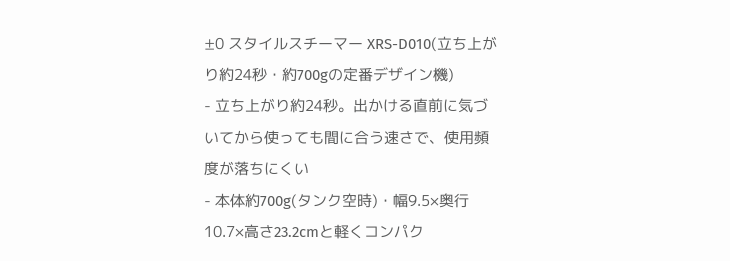±0 スタイルスチーマー XRS-D010(立ち上がり約24秒・約700gの定番デザイン機)
- 立ち上がり約24秒。出かける直前に気づいてから使っても間に合う速さで、使用頻度が落ちにくい
- 本体約700g(タンク空時)・幅9.5×奥行10.7×高さ23.2cmと軽くコンパク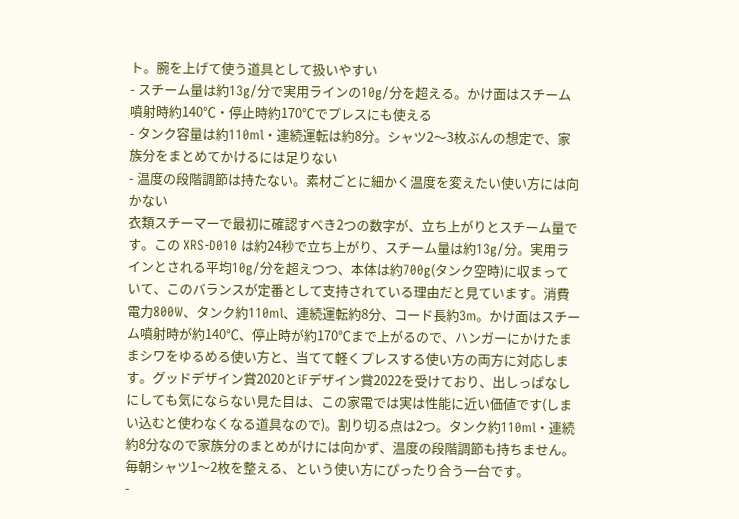ト。腕を上げて使う道具として扱いやすい
- スチーム量は約13g/分で実用ラインの10g/分を超える。かけ面はスチーム噴射時約140℃・停止時約170℃でプレスにも使える
- タンク容量は約110ml・連続運転は約8分。シャツ2〜3枚ぶんの想定で、家族分をまとめてかけるには足りない
- 温度の段階調節は持たない。素材ごとに細かく温度を変えたい使い方には向かない
衣類スチーマーで最初に確認すべき2つの数字が、立ち上がりとスチーム量です。この XRS-D010 は約24秒で立ち上がり、スチーム量は約13g/分。実用ラインとされる平均10g/分を超えつつ、本体は約700g(タンク空時)に収まっていて、このバランスが定番として支持されている理由だと見ています。消費電力800W、タンク約110ml、連続運転約8分、コード長約3m。かけ面はスチーム噴射時が約140℃、停止時が約170℃まで上がるので、ハンガーにかけたままシワをゆるめる使い方と、当てて軽くプレスする使い方の両方に対応します。グッドデザイン賞2020とiFデザイン賞2022を受けており、出しっぱなしにしても気にならない見た目は、この家電では実は性能に近い価値です(しまい込むと使わなくなる道具なので)。割り切る点は2つ。タンク約110ml・連続約8分なので家族分のまとめがけには向かず、温度の段階調節も持ちません。毎朝シャツ1〜2枚を整える、という使い方にぴったり合う一台です。
-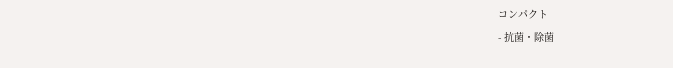コンパクト
- 抗菌・除菌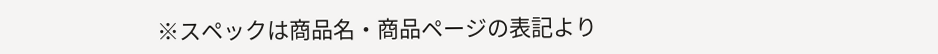※スペックは商品名・商品ページの表記より